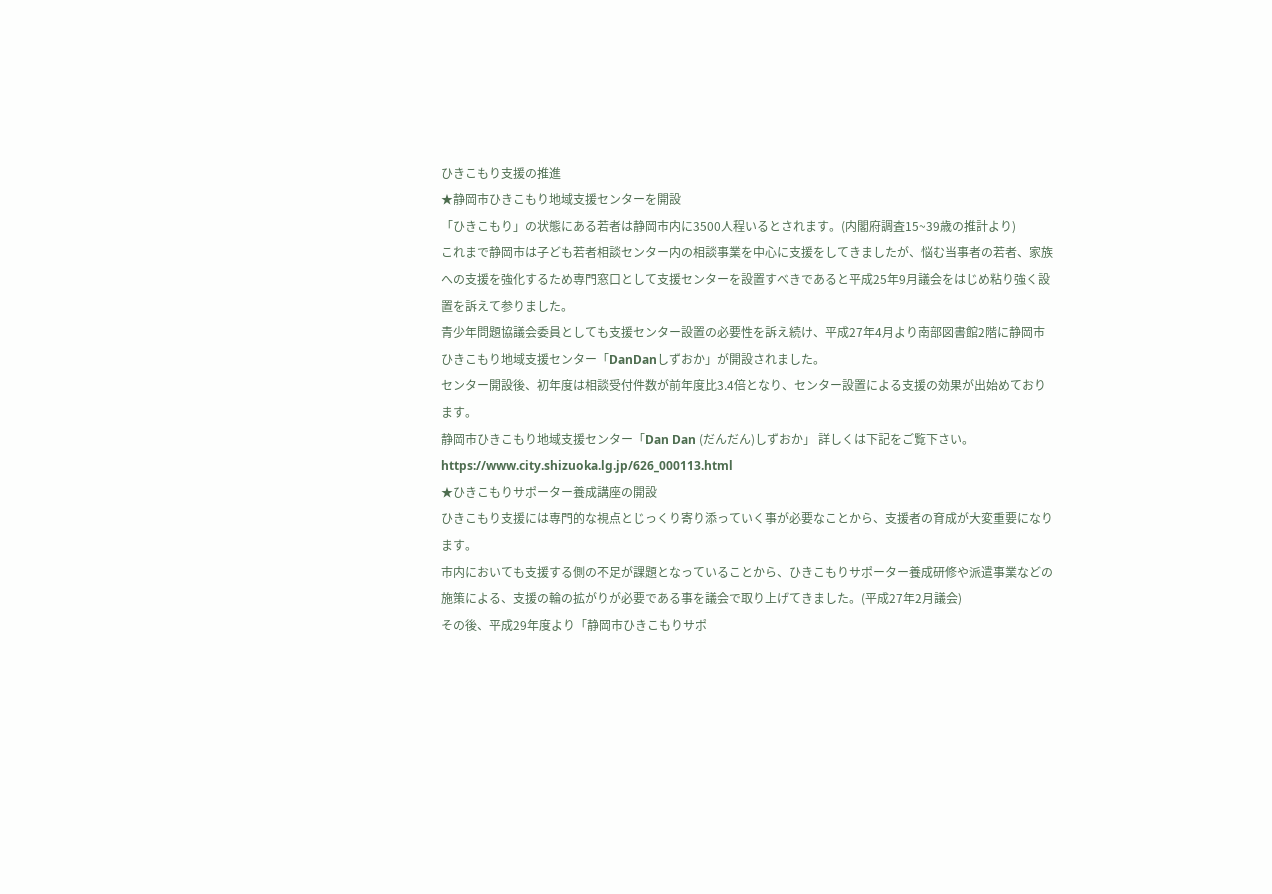ひきこもり支援の推進
★静岡市ひきこもり地域支援センターを開設
「ひきこもり」の状態にある若者は静岡市内に3500人程いるとされます。(内閣府調査15~39歳の推計より)
これまで静岡市は子ども若者相談センター内の相談事業を中心に支援をしてきましたが、悩む当事者の若者、家族への支援を強化するため専門窓口として支援センターを設置すべきであると平成25年9月議会をはじめ粘り強く設置を訴えて参りました。
青少年問題協議会委員としても支援センター設置の必要性を訴え続け、平成27年4月より南部図書館2階に静岡市ひきこもり地域支援センター「DanDanしずおか」が開設されました。
センター開設後、初年度は相談受付件数が前年度比3.4倍となり、センター設置による支援の効果が出始めております。
静岡市ひきこもり地域支援センター「Dan Dan (だんだん)しずおか」 詳しくは下記をご覧下さい。https://www.city.shizuoka.lg.jp/626_000113.html
★ひきこもりサポーター養成講座の開設
ひきこもり支援には専門的な視点とじっくり寄り添っていく事が必要なことから、支援者の育成が大変重要になります。
市内においても支援する側の不足が課題となっていることから、ひきこもりサポーター養成研修や派遣事業などの施策による、支援の輪の拡がりが必要である事を議会で取り上げてきました。(平成27年2月議会)
その後、平成29年度より「静岡市ひきこもりサポ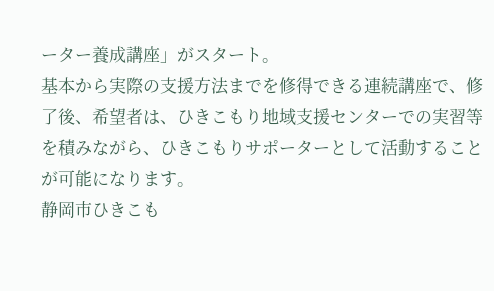ーター養成講座」がスタート。
基本から実際の支援方法までを修得できる連続講座で、修了後、希望者は、ひきこもり地域支援センターでの実習等を積みながら、ひきこもりサポーターとして活動することが可能になります。
静岡市ひきこも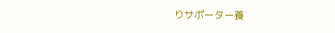りサポーター養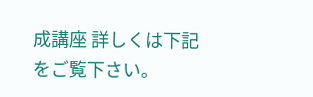成講座 詳しくは下記をご覧下さい。